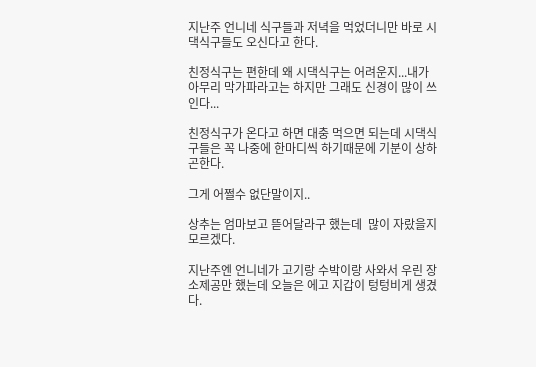지난주 언니네 식구들과 저녁을 먹었더니만 바로 시댁식구들도 오신다고 한다.

친정식구는 편한데 왜 시댁식구는 어려운지...내가 아무리 막가파라고는 하지만 그래도 신경이 많이 쓰인다...

친정식구가 온다고 하면 대충 먹으면 되는데 시댁식구들은 꼭 나중에 한마디씩 하기때문에 기분이 상하곤한다.

그게 어쩔수 없단말이지..

상추는 엄마보고 뜯어달라구 했는데  많이 자랐을지 모르겠다.

지난주엔 언니네가 고기랑 수박이랑 사와서 우린 장소제공만 했는데 오늘은 에고 지갑이 텅텅비게 생겼다.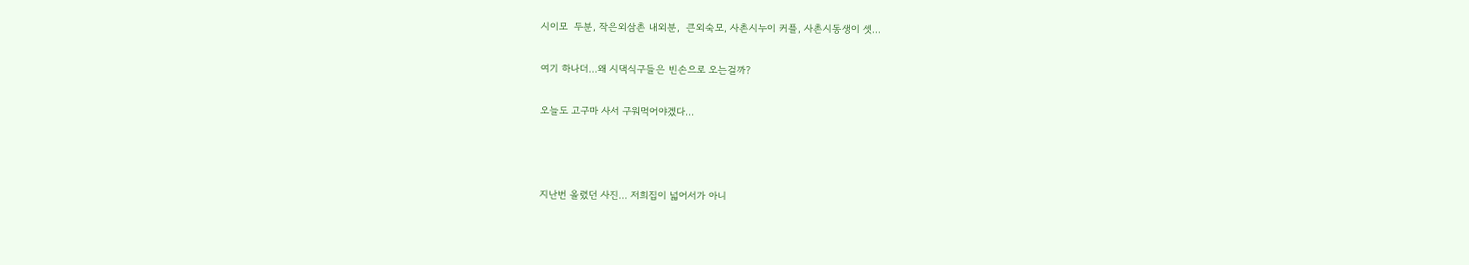시이모  두분, 작은외삼촌 내외분,  큰외숙모, 사촌시누이 커플, 사촌시동생이 셋...

여기 하나더...왜 시댁식구들은 빈손으로 오는걸까?

오늘도 고구마 사서 구워먹어야겠다...



지난번 올렸던 사진... 저희집이 넓어서가 아니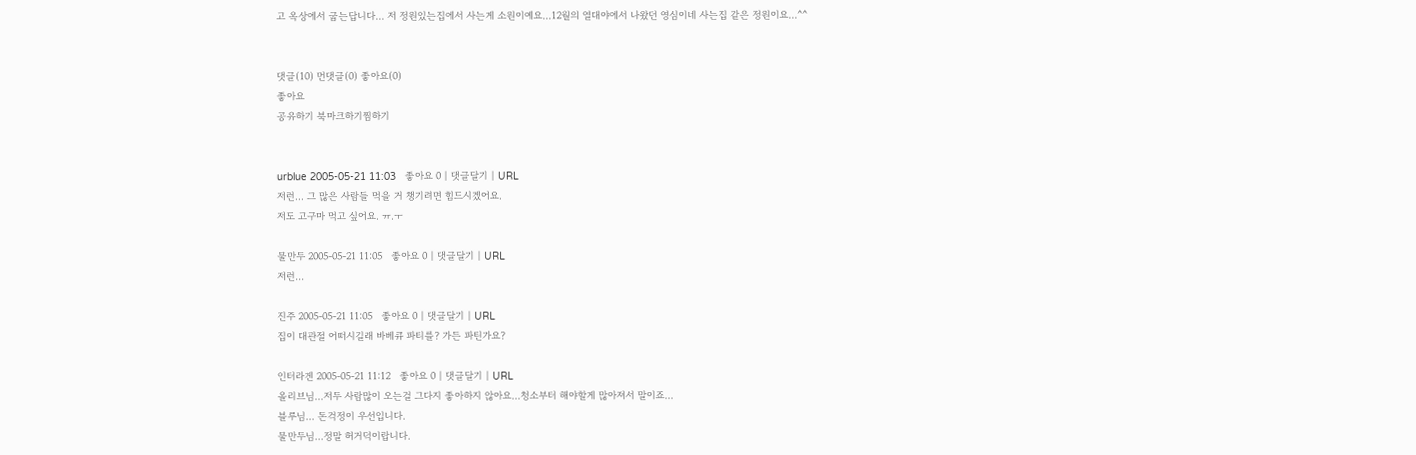고 옥상에서 굽는답니다... 저 정원있는집에서 사는게 소원이예요...12월의 열대야에서 나왔던 영심이네 사는집 같은 정원이요...^^


댓글(10) 먼댓글(0) 좋아요(0)
좋아요
공유하기 북마크하기찜하기


urblue 2005-05-21 11:03   좋아요 0 | 댓글달기 | URL
저런... 그 많은 사람들 먹을 거 챙기려면 힘드시겠어요.
저도 고구마 먹고 싶어요. ㅠ.ㅜ

물만두 2005-05-21 11:05   좋아요 0 | 댓글달기 | URL
저런...

진주 2005-05-21 11:05   좋아요 0 | 댓글달기 | URL
집이 대관절 어떠시길래 바베큐 파티를? 가든 파틴가요?

인터라겐 2005-05-21 11:12   좋아요 0 | 댓글달기 | URL
올리브님...저두 사람많이 오는걸 그다지 좋아하지 않아요...청소부터 해야할게 많아져서 말이죠...
블루님... 돈걱정이 우선입니다.
물만두님...정말 허거덕이랍니다.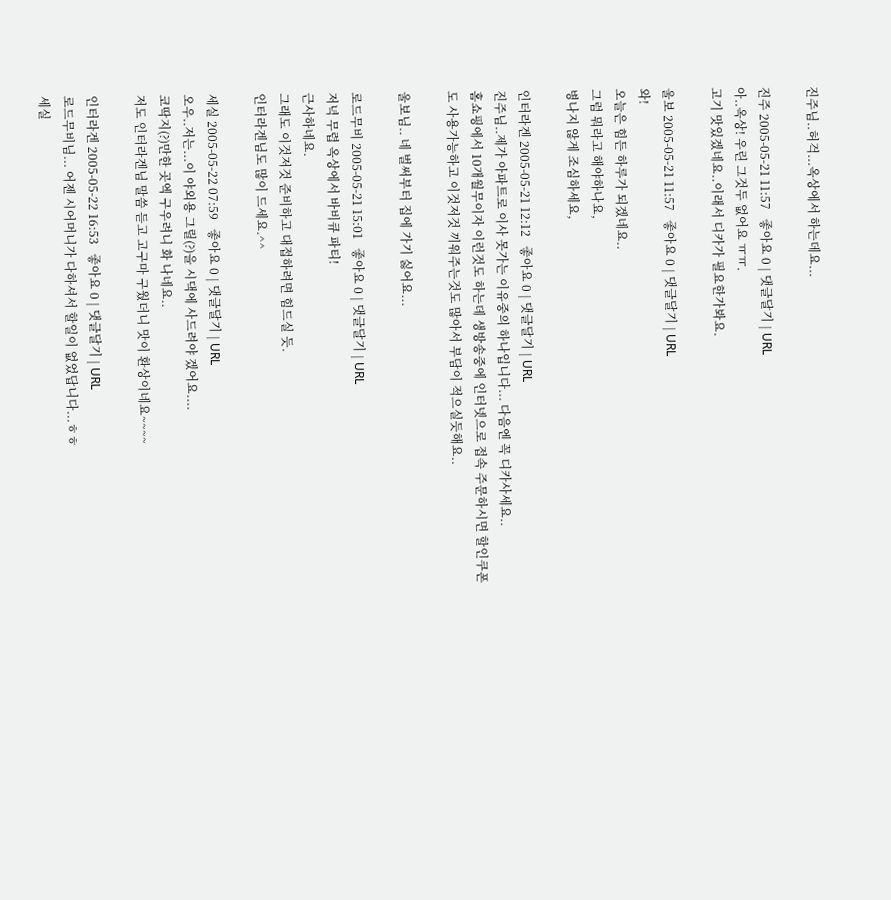진주님..허걱...옥상에서 하는데요...

진주 2005-05-21 11:57   좋아요 0 | 댓글달기 | URL
아..옥상! 우린 그것두 없어요 ㅠㅠ.
고기 맛있겠네요..이래서 디카가 필요한가봐요.

울보 2005-05-21 11:57   좋아요 0 | 댓글달기 | URL
와!
오늘은 힘든 하루가 되겠네요..
그럼 뭐라고 해야하나요,
병나지 않게 조심하세요,

인터라겐 2005-05-21 12:12   좋아요 0 | 댓글달기 | URL
진주님..제가 아파트로 이사 못가는 이유중의 하나입니다... 다음엔 꼭 디카사세요..
홈쇼핑에서 10개월무이자 이런것도 하는데 생방송중에 인터넷으로 접속 주문하시면 할인쿠폰도 사용가능하고 이것저것 끼워주는것도 많아서 부담이 적으실듯해요..

울보님.. 네 벌써부터 집에 가기 싫어요...

로드무비 2005-05-21 15:01   좋아요 0 | 댓글달기 | URL
저녁 무렵 옥상에서 바비큐 파티!
근사하네요.
그래도 이것저것 준비하고 대접하려면 힘드실 듯.
인터라겐님도 많이 드세요.^^

세실 2005-05-22 07:59   좋아요 0 | 댓글달기 | URL
오우..저는...이 야외용 그릴(?)을 시댁에 사드려야 겠어요....
코딱지(?)만한 곳엑 구우려니 화 나네요..
저도 인터라겐님 말씀 듣고 고구마 구웠더니 맛이 환상이네요~~~~

인터라겐 2005-05-22 16:53   좋아요 0 | 댓글달기 | URL
로드무비님... 어젠 시어머니가 다하셔서 할일이 없었답니다...ㅎㅎ
세실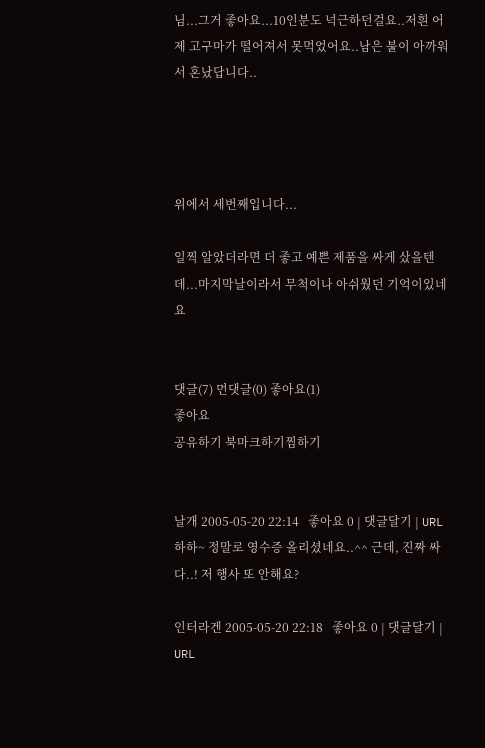님...그거 좋아요...10인분도 넉근하던걸요..저흰 어제 고구마가 떨어져서 못먹었어요..남은 불이 아까워서 혼났답니다..




위에서 세번째입니다...

일찍 알았더라면 더 좋고 예쁜 제품을 싸게 샀을텐데...마지막날이라서 무척이나 아쉬웠던 기억이있네요


댓글(7) 먼댓글(0) 좋아요(1)
좋아요
공유하기 북마크하기찜하기


날개 2005-05-20 22:14   좋아요 0 | 댓글달기 | URL
하하~ 정말로 영수증 올리셨네요..^^ 근데, 진짜 싸다..! 저 행사 또 안해요?

인터라겐 2005-05-20 22:18   좋아요 0 | 댓글달기 | URL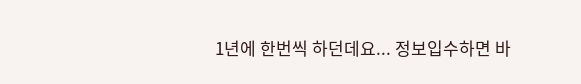1년에 한번씩 하던데요... 정보입수하면 바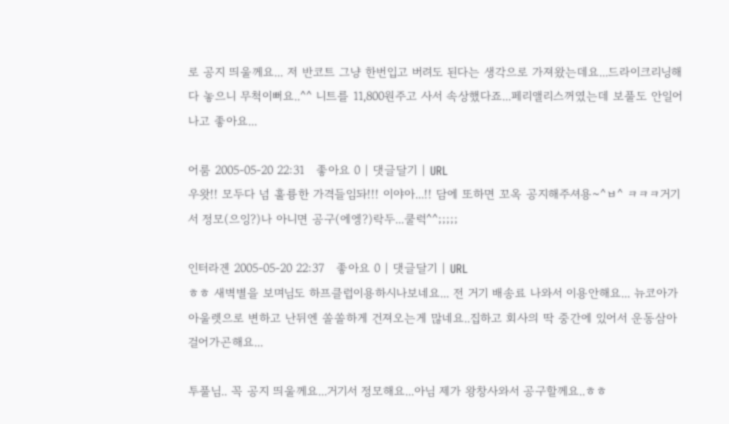로 공지 띄울께요... 저 반코트 그냥 한번입고 버려도 된다는 생각으로 가져왔는데요...드라이크리닝해다 놓으니 무척이뻐요..^^ 니트를 11,800원주고 사서 속상했다죠...페리앨리스꺼였는데 보풀도 안일어나고 좋아요...

어룸 2005-05-20 22:31   좋아요 0 | 댓글달기 | URL
우왓!! 모두다 넘 훌륭한 가격들임돠!!! 이야아...!! 담에 또하면 꼬옥 공지해주셔용~^ㅂ^ ㅋㅋㅋ거기서 정모(으잉?)나 아니면 공구(에엥?)락두...쿨럭^^;;;;;

인터라겐 2005-05-20 22:37   좋아요 0 | 댓글달기 | URL
ㅎㅎ 새벽별을 보며님도 하프클럽이용하시나보네요... 전 거기 배송료 나와서 이용안해요... 뉴코아가 아울렛으로 변하고 난뒤엔 쏠쏠하게 건져오는게 많네요..집하고 회사의 딱 중간에 있어서 운동삼아 걸어가곤해요...

투풀님.. 꼭 공지 띄울께요...거기서 정모해요...아님 제가 왕창사와서 공구할께요..ㅎㅎ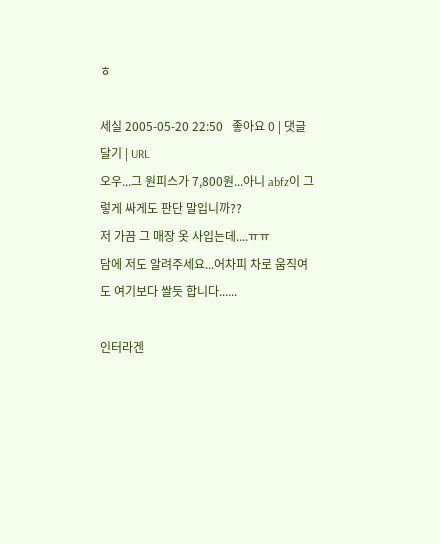ㅎ

세실 2005-05-20 22:50   좋아요 0 | 댓글달기 | URL
오우...그 원피스가 7,800원...아니 abfz이 그렇게 싸게도 판단 말입니까??
저 가끔 그 매장 옷 사입는데....ㅠㅠ
담에 저도 알려주세요...어차피 차로 움직여도 여기보다 쌀듯 합니다......

인터라겐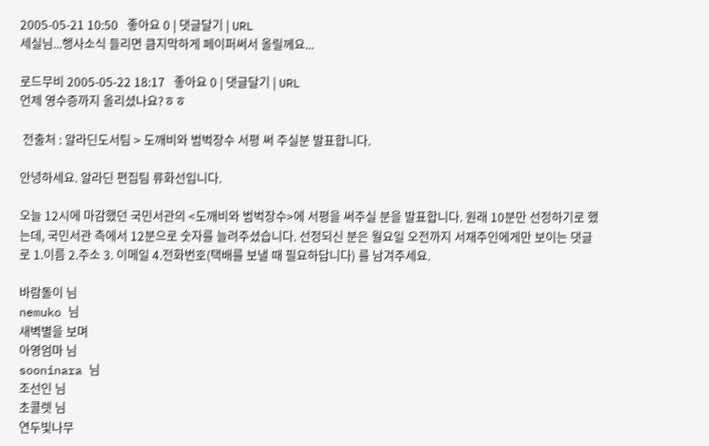2005-05-21 10:50   좋아요 0 | 댓글달기 | URL
세실님...행사소식 들리면 큼지막하게 페이퍼써서 올릴께요...

로드무비 2005-05-22 18:17   좋아요 0 | 댓글달기 | URL
언제 영수증까지 올리셨나요?ㅎㅎ

 전출처 : 알라딘도서팀 > 도깨비와 범벅장수 서평 써 주실분 발표합니다.

안녕하세요. 알라딘 편집팀 류화선입니다.

오늘 12시에 마감했던 국민서관의 <도깨비와 범벅장수>에 서평을 써주실 분을 발표합니다. 원래 10분만 선정하기로 했는데, 국민서관 측에서 12분으로 숫자를 늘려주셨습니다. 선정되신 분은 월요일 오전까지 서재주인에게만 보이는 댓글로 1.이름 2.주소 3. 이메일 4.전화번호(택배를 보낼 때 필요하답니다) 를 남겨주세요.

바람돌이 님
nemuko 님
새벽별을 보며
아영엄마 님
sooninara 님
조선인 님
초콜렛 님
연두빛나무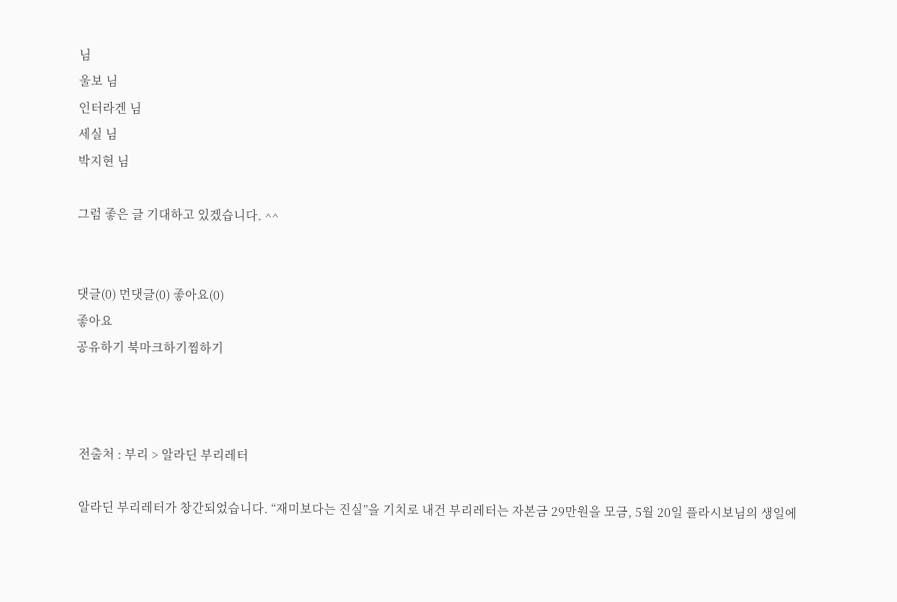님
울보 님
인터라겐 님
세실 님
박지현 님

그럼 좋은 글 기대하고 있겠습니다. ^^


댓글(0) 먼댓글(0) 좋아요(0)
좋아요
공유하기 북마크하기찜하기



 전출처 : 부리 > 알라딘 부리레터

 알라딘 부리레터가 창간되었습니다. “재미보다는 진실”을 기치로 내건 부리레터는 자본금 29만원을 모금, 5월 20일 플라시보님의 생일에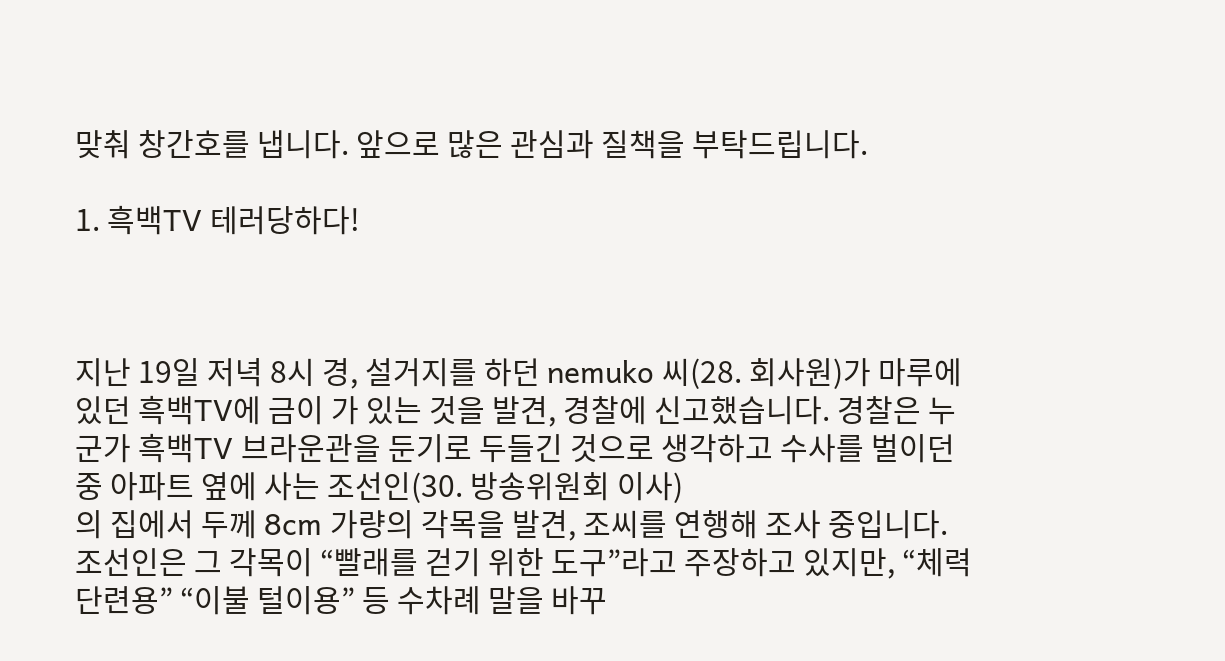맞춰 창간호를 냅니다. 앞으로 많은 관심과 질책을 부탁드립니다.

1. 흑백TV 테러당하다!



지난 19일 저녁 8시 경, 설거지를 하던 nemuko 씨(28. 회사원)가 마루에 있던 흑백TV에 금이 가 있는 것을 발견, 경찰에 신고했습니다. 경찰은 누군가 흑백TV 브라운관을 둔기로 두들긴 것으로 생각하고 수사를 벌이던 중 아파트 옆에 사는 조선인(30. 방송위원회 이사)
의 집에서 두께 8cm 가량의 각목을 발견, 조씨를 연행해 조사 중입니다. 조선인은 그 각목이 “빨래를 걷기 위한 도구”라고 주장하고 있지만, “체력단련용” “이불 털이용” 등 수차례 말을 바꾸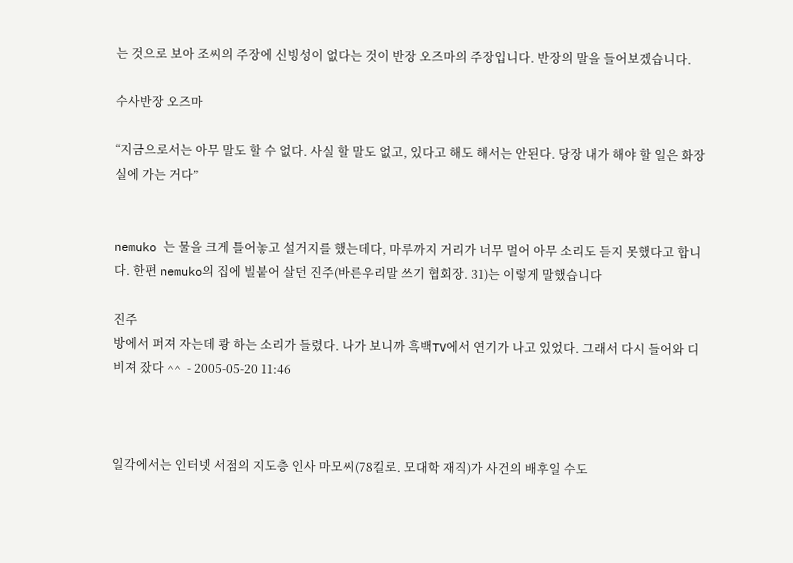는 것으로 보아 조씨의 주장에 신빙성이 없다는 것이 반장 오즈마의 주장입니다. 반장의 말을 들어보겠습니다.

수사반장 오즈마

“지금으로서는 아무 말도 할 수 없다. 사실 할 말도 없고, 있다고 해도 해서는 안된다. 당장 내가 해야 할 일은 화장실에 가는 거다”


nemuko 는 물을 크게 틀어놓고 설거지를 했는데다, 마루까지 거리가 너무 멀어 아무 소리도 듣지 못했다고 합니다. 한편 nemuko의 집에 빌붙어 살던 진주(바른우리말 쓰기 협회장. 31)는 이렇게 말했습니다

진주
방에서 퍼져 자는데 쾅 하는 소리가 들렸다. 나가 보니까 흑백TV에서 연기가 나고 있었다. 그래서 다시 들어와 디비져 잤다 ^^  - 2005-05-20 11:46



일각에서는 인터넷 서점의 지도층 인사 마모씨(78킬로. 모대학 재직)가 사건의 배후일 수도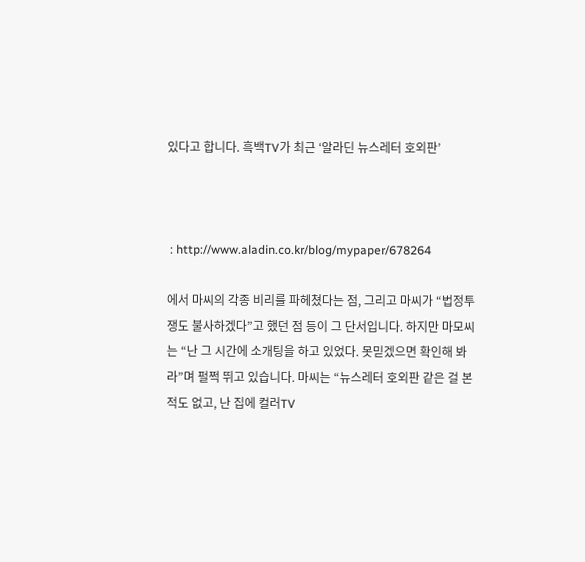있다고 합니다. 흑백TV가 최근 ‘알라딘 뉴스레터 호외판’



 : http://www.aladin.co.kr/blog/mypaper/678264

에서 마씨의 각종 비리를 파헤쳤다는 점, 그리고 마씨가 “법정투쟁도 불사하겠다”고 했던 점 등이 그 단서입니다. 하지만 마모씨는 “난 그 시간에 소개팅을 하고 있었다. 못믿겠으면 확인해 봐라”며 펄쩍 뛰고 있습니다. 마씨는 “뉴스레터 호외판 같은 걸 본 적도 없고, 난 집에 컬러TV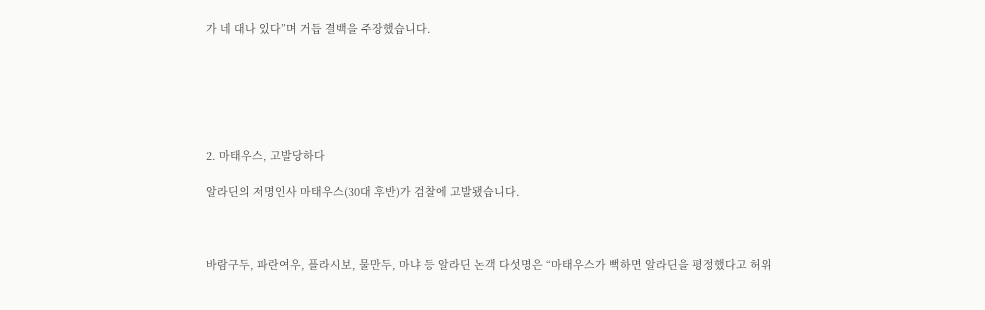가 네 대나 있다”며 거듭 결백을 주장했습니다.






2. 마태우스, 고발당하다

알라딘의 저명인사 마태우스(30대 후반)가 검찰에 고발됐습니다.



바람구두, 파란여우, 플라시보, 물만두, 마냐 등 알라딘 논객 다섯명은 “마태우스가 뻑하면 알라딘을 평정했다고 허위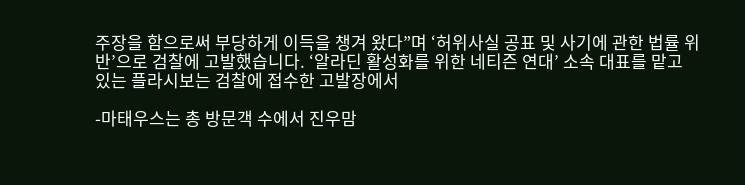주장을 함으로써 부당하게 이득을 챙겨 왔다”며 ‘허위사실 공표 및 사기에 관한 법률 위반’으로 검찰에 고발했습니다. ‘알라딘 활성화를 위한 네티즌 연대’ 소속 대표를 맡고 있는 플라시보는 검찰에 접수한 고발장에서

-마태우스는 총 방문객 수에서 진우맘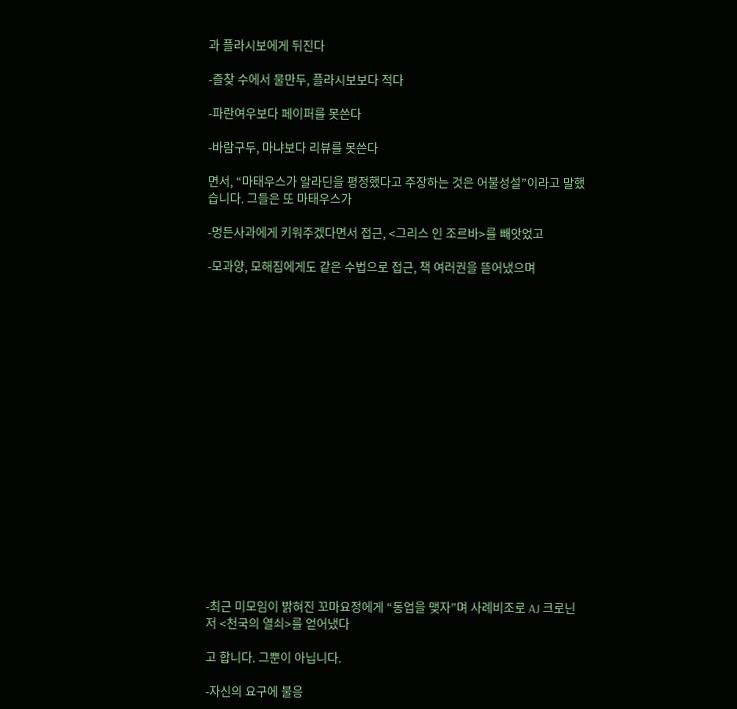과 플라시보에게 뒤진다

-즐찾 수에서 물만두, 플라시보보다 적다

-파란여우보다 페이퍼를 못쓴다

-바람구두, 마냐보다 리뷰를 못쓴다

면서, “마태우스가 알라딘을 평정했다고 주장하는 것은 어불성설”이라고 말했습니다. 그들은 또 마태우스가

-멍든사과에게 키워주겠다면서 접근, <그리스 인 조르바>를 빼앗었고

-모과양, 모해짐에게도 같은 수법으로 접근, 책 여러권을 뜯어냈으며



















-최근 미모임이 밝혀진 꼬마요정에게 “동업을 맺자”며 사례비조로 AJ 크로닌 저 <천국의 열쇠>를 얻어냈다

고 합니다. 그뿐이 아닙니다.

-자신의 요구에 불응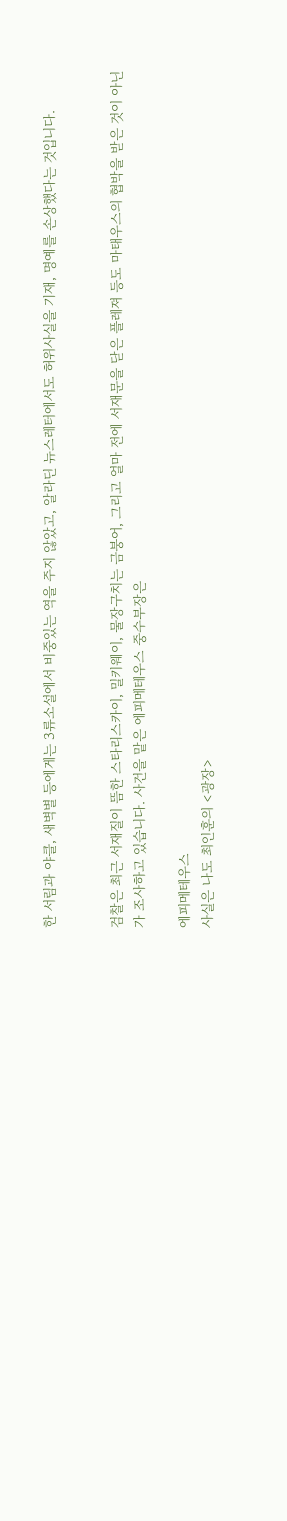한 서림과 야클, 새벽별 등에게는 3류소설에서 비중있는 역을 주지 않았고, 알라딘 뉴스레터에서도 허위사실을 기재, 명예를 손상했다는 것입니다.


검찰은 최근 서재질이 뜸한 스타리스카이, 밀키웨이, 물장구치는 금붕어, 그리고 얼마 전에 서재문을 닫은 플레져 등도 마태우스의 협박을 받은 것이 아닌가 조사하고 있습니다. 사건을 맡은 에피메테우스 중수부장은

에피메테우스
사실은 나도 최인훈의 <광장>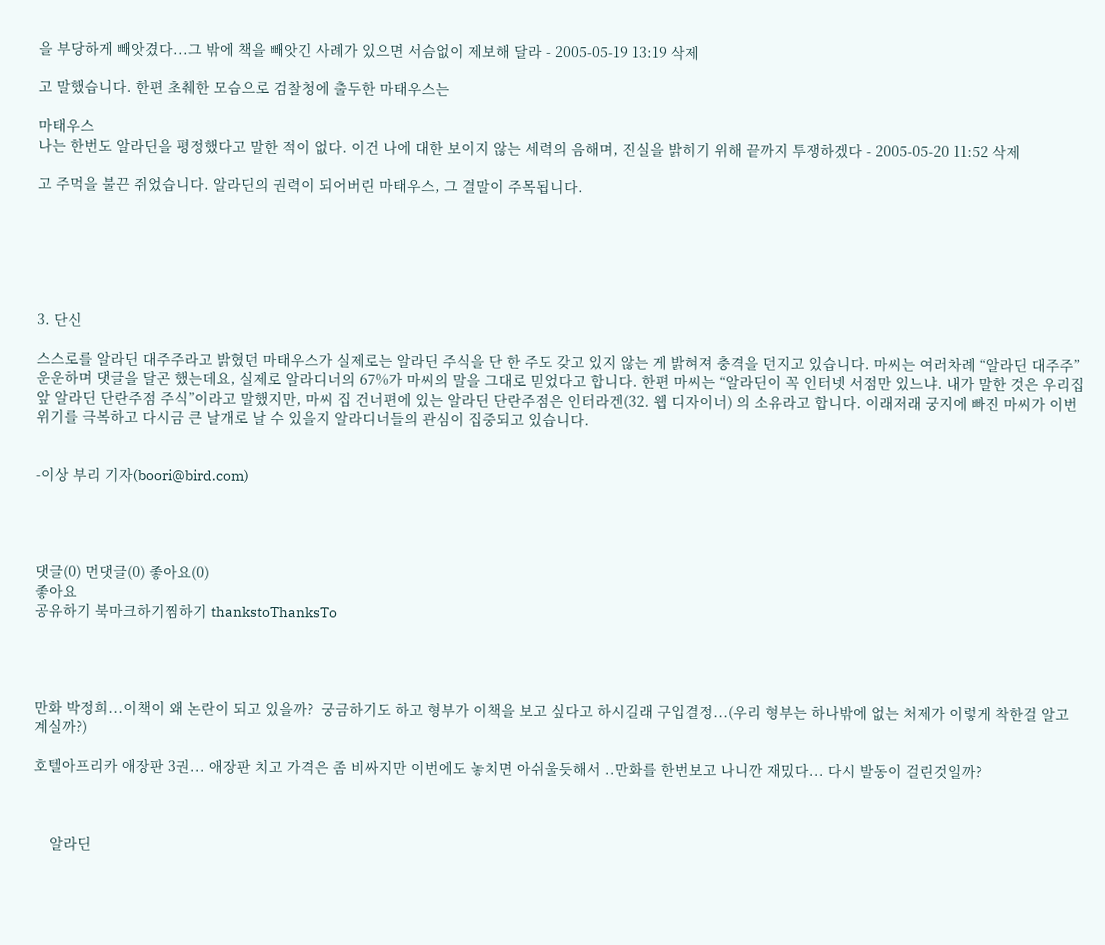을 부당하게 빼앗겼다...그 밖에 책을 빼앗긴 사례가 있으면 서슴없이 제보해 달라 - 2005-05-19 13:19 삭제

고 말했습니다. 한편 초췌한 모습으로 검찰청에 출두한 마태우스는

마태우스
나는 한번도 알라딘을 평정했다고 말한 적이 없다. 이건 나에 대한 보이지 않는 세력의 음해며, 진실을 밝히기 위해 끝까지 투쟁하겠다 - 2005-05-20 11:52 삭제

고 주먹을 불끈 쥐었습니다. 알라딘의 권력이 되어버린 마태우스, 그 결말이 주목됩니다.






3. 단신

스스로를 알라딘 대주주라고 밝혔던 마태우스가 실제로는 알라딘 주식을 단 한 주도 갖고 있지 않는 게 밝혀져 충격을 던지고 있습니다. 마씨는 여러차례 “알라딘 대주주” 운운하며 댓글을 달곤 했는데요, 실제로 알라디너의 67%가 마씨의 말을 그대로 믿었다고 합니다. 한편 마씨는 “알라딘이 꼭 인터넷 서점만 있느냐. 내가 말한 것은 우리집 앞 알라딘 단란주점 주식”이라고 말했지만, 마씨 집 건너편에 있는 알라딘 단란주점은 인터라겐(32. 웹 디자이너) 의 소유라고 합니다. 이래저래 궁지에 빠진 마씨가 이번 위기를 극복하고 다시금 큰 날개로 날 수 있을지 알라디너들의 관심이 집중되고 있습니다.


-이상 부리 기자(boori@bird.com)




댓글(0) 먼댓글(0) 좋아요(0)
좋아요
공유하기 북마크하기찜하기 thankstoThanksTo




만화 박정희...이책이 왜 논란이 되고 있을까?  궁금하기도 하고 형부가 이책을 보고 싶다고 하시길래 구입결정...(우리 형부는 하나밖에 없는 처제가 이렇게 착한걸 알고 계실까?)

호텔아프리카 애장판 3권... 애장판 치고 가격은 좀 비싸지만 이번에도 놓치면 아쉬울듯해서 ..만화를 한번보고 나니깐 재밌다... 다시 발동이 걸린것일까?



    알라딘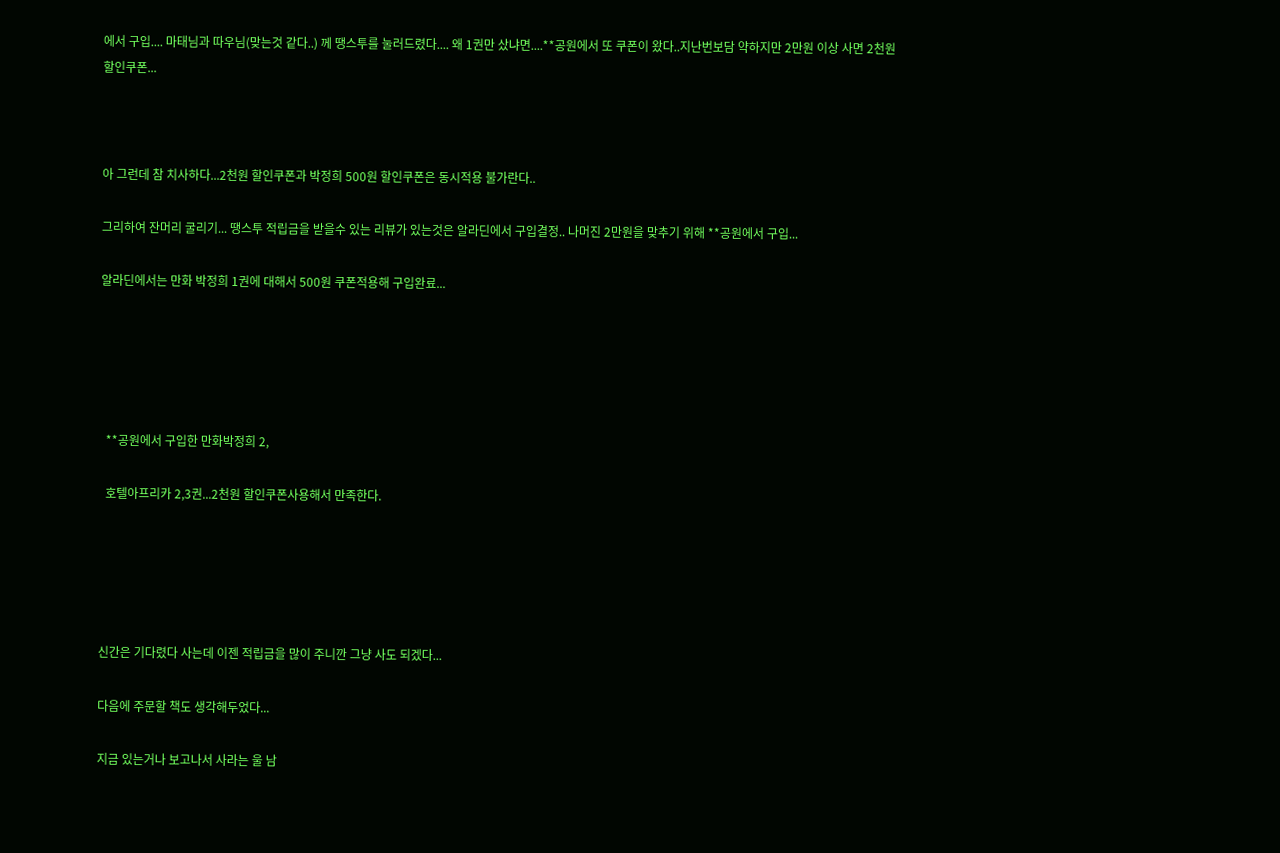에서 구입.... 마태님과 따우님(맞는것 같다..) 께 땡스투를 눌러드렸다.... 왜 1권만 샀냐면....**공원에서 또 쿠폰이 왔다..지난번보담 약하지만 2만원 이상 사면 2천원할인쿠폰...



아 그런데 참 치사하다...2천원 할인쿠폰과 박정희 500원 할인쿠폰은 동시적용 불가란다..

그리하여 잔머리 굴리기... 땡스투 적립금을 받을수 있는 리뷰가 있는것은 알라딘에서 구입결정.. 나머진 2만원을 맞추기 위해 **공원에서 구입...

알라딘에서는 만화 박정희 1권에 대해서 500원 쿠폰적용해 구입완료...





  **공원에서 구입한 만화박정희 2,

  호텔아프리카 2,3권...2천원 할인쿠폰사용해서 만족한다.





신간은 기다렸다 사는데 이젠 적립금을 많이 주니깐 그냥 사도 되겠다...

다음에 주문할 책도 생각해두었다...

지금 있는거나 보고나서 사라는 울 남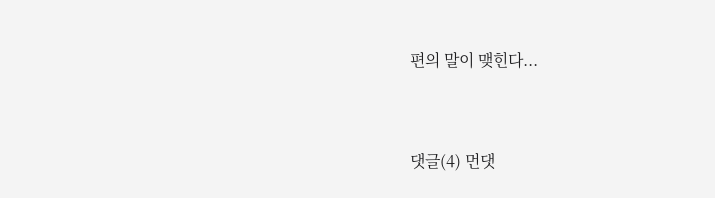편의 말이 맺힌다...


댓글(4) 먼댓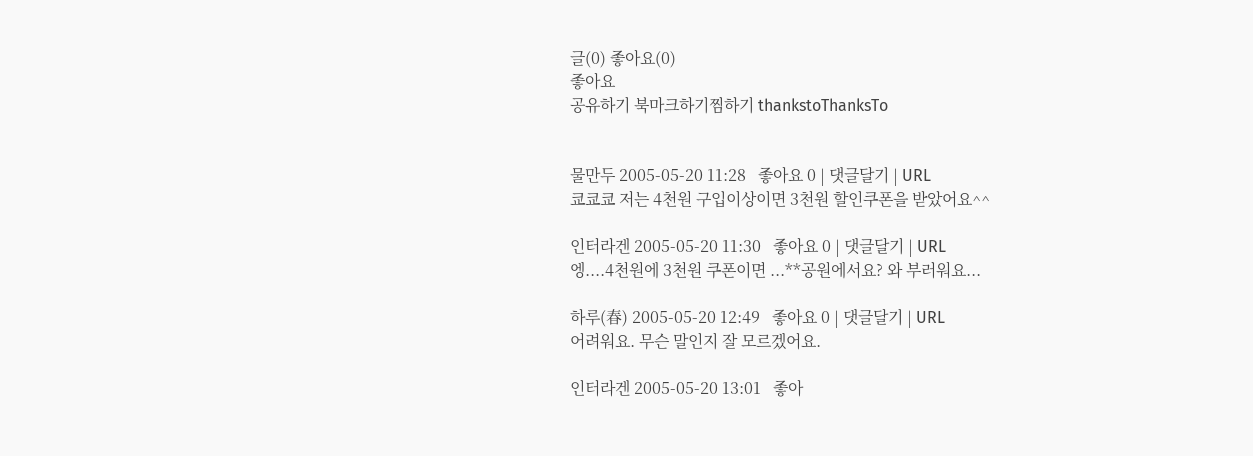글(0) 좋아요(0)
좋아요
공유하기 북마크하기찜하기 thankstoThanksTo


물만두 2005-05-20 11:28   좋아요 0 | 댓글달기 | URL
쿄쿄쿄 저는 4천원 구입이상이면 3천원 할인쿠폰을 받았어요^^

인터라겐 2005-05-20 11:30   좋아요 0 | 댓글달기 | URL
엥....4천원에 3천원 쿠폰이면 ...**공원에서요? 와 부러워요...

하루(春) 2005-05-20 12:49   좋아요 0 | 댓글달기 | URL
어려워요. 무슨 말인지 잘 모르겠어요.

인터라겐 2005-05-20 13:01   좋아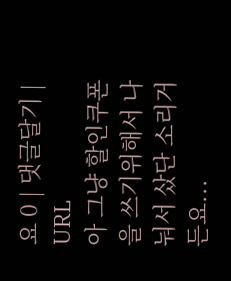요 0 | 댓글달기 | URL
아 그냥 할인쿠폰을 쓰기위해서 나눠서 샀단 소리거든요...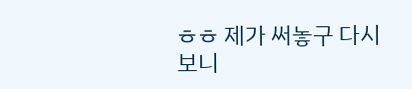ㅎㅎ 제가 써놓구 다시 보니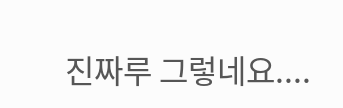진짜루 그렇네요....